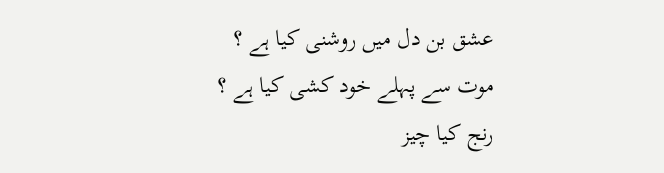عشق بن دل میں روشنی کیا ہے ؟
موت سے پہلے خود کشی کیا ہے ؟
رنج کیا چیز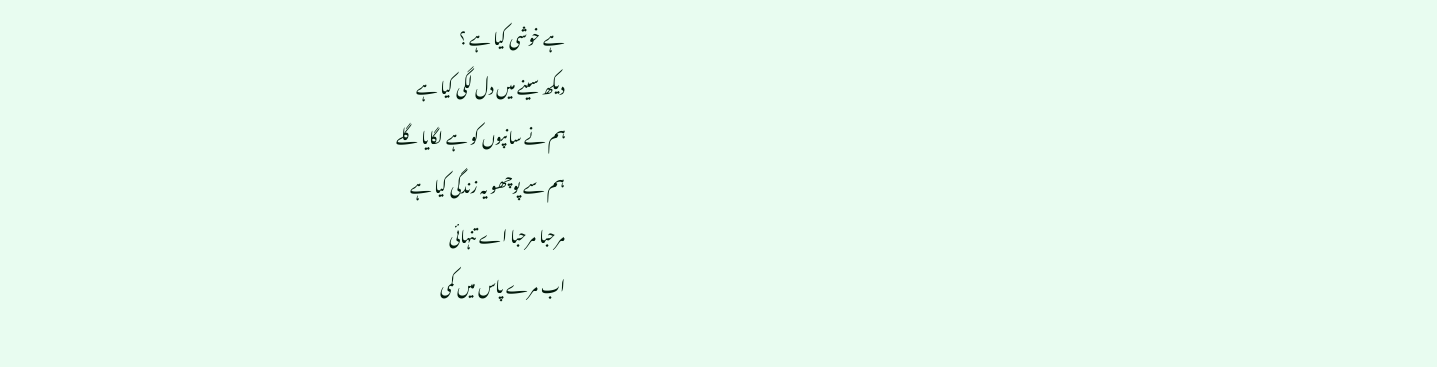ہے خوشی کیا ہے ؟
دیکھ سینے میں دل لگی کیا ہے
ہم نے سانپوں کو ہے لگایا گلے
ہم سے پوچھو یہ زندگی کیا ہے
مرحبا مرحبا اے تنہائی
اب مرے پاس میں کمی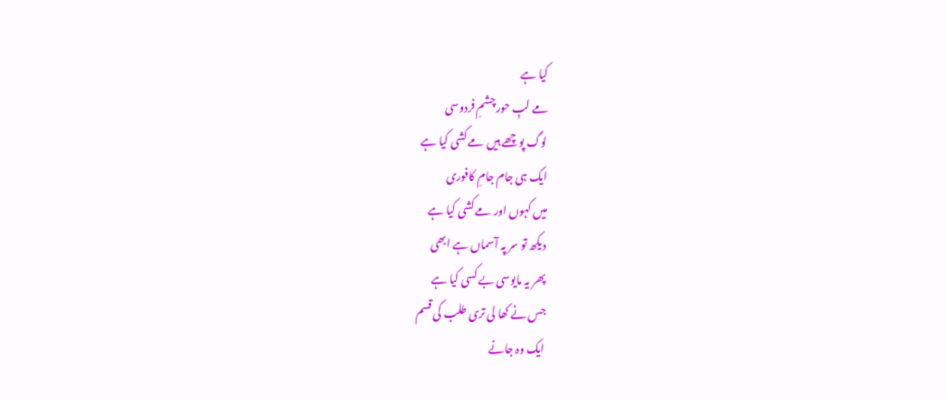کیا ہے
مے لبِ حور چشمِ فردوسی
لوگ پوچھے ہیں مے کشی کیا ہے
ایک ہی جام جامِ کافوری
میں کہوں اور مے کشی کیا ہے
دیکھ تو سر پہ آسماں ہے ابھی
پھر یہ مایوسی بے کسی کیا ہے
جس نے کھا لی تری طلب کی قسم
ایک وہ جانے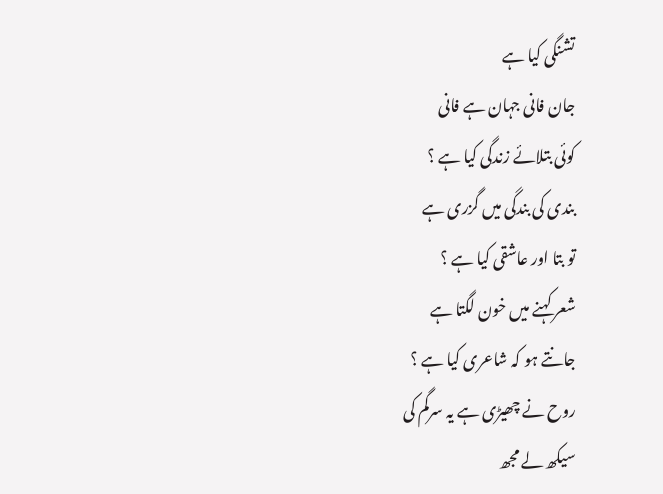تشنگی کیا ہے
جان فانی جہان ہے فانی
کوئی بتلائے زندگی کیا ہے ؟
بندی کی بندگی میں گزری ہے
تو بتا اور عاشقی کیا ہے ؟
شعر کہنے میں خون لگتا ہے
جانتے ہو کہ شاعری کیا ہے ؟
روح نے چھیڑی ہے یہ سرگم کی
سیکھ لے مجھ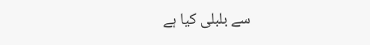سے بلبلی کیا ہے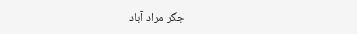جگر مراد آباد